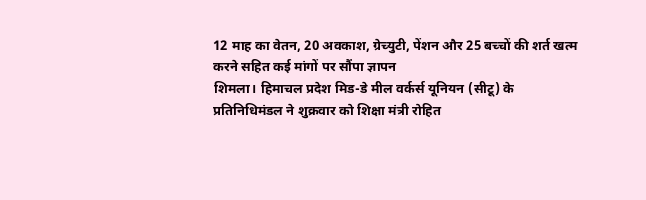12 माह का वेतन, 20 अवकाश, ग्रेच्युटी, पेंशन और 25 बच्चों की शर्त खत्म करने सहित कई मांगों पर सौंपा ज्ञापन
शिमला। हिमाचल प्रदेश मिड-डे मील वर्कर्स यूनियन (सीटू) के प्रतिनिधिमंडल ने शुक्रवार को शिक्षा मंत्री रोहित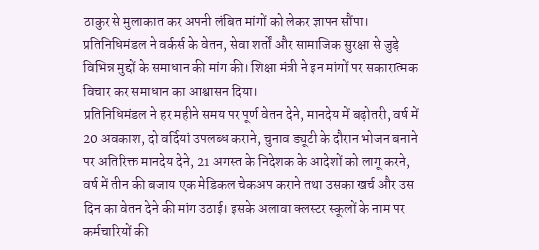ठाकुर से मुलाकात कर अपनी लंबित मांगों को लेकर ज्ञापन सौंपा। प्रतिनिधिमंडल ने वर्कर्स के वेतन, सेवा शर्तों और सामाजिक सुरक्षा से जुड़े विभिन्न मुद्दों के समाधान की मांग की। शिक्षा मंत्री ने इन मांगों पर सकारात्मक विचार कर समाधान का आश्वासन दिया।
प्रतिनिधिमंडल ने हर महीने समय पर पूर्ण वेतन देने, मानदेय में बढ़ोतरी, वर्ष में 20 अवकाश, दो वर्दियां उपलब्ध कराने, चुनाव ड्यूटी के दौरान भोजन बनाने पर अतिरिक्त मानदेय देने, 21 अगस्त के निदेशक के आदेशों को लागू करने, वर्ष में तीन की बजाय एक मेडिकल चेकअप कराने तथा उसका खर्च और उस दिन का वेतन देने की मांग उठाई। इसके अलावा क्लस्टर स्कूलों के नाम पर कर्मचारियों की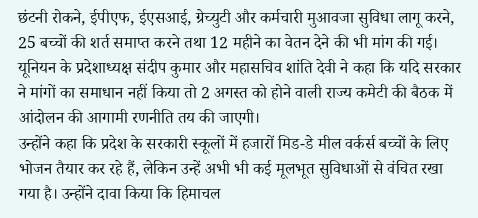छंटनी रोकने, ईपीएफ, ईएसआई, ग्रेच्युटी और कर्मचारी मुआवजा सुविधा लागू करने, 25 बच्चों की शर्त समाप्त करने तथा 12 महीने का वेतन देने की भी मांग की गई।
यूनियन के प्रदेशाध्यक्ष संदीप कुमार और महासचिव शांति देवी ने कहा कि यदि सरकार ने मांगों का समाधान नहीं किया तो 2 अगस्त को होने वाली राज्य कमेटी की बैठक में आंदोलन की आगामी रणनीति तय की जाएगी।
उन्होंने कहा कि प्रदेश के सरकारी स्कूलों में हजारों मिड-डे मील वर्कर्स बच्चों के लिए भोजन तैयार कर रहे हैं, लेकिन उन्हें अभी भी कई मूलभूत सुविधाओं से वंचित रखा गया है। उन्होंने दावा किया कि हिमाचल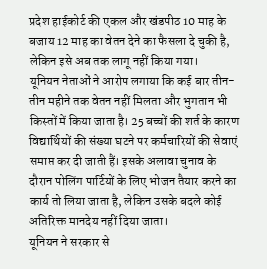प्रदेश हाईकोर्ट की एकल और खंडपीठ 10 माह के बजाय 12 माह का वेतन देने का फैसला दे चुकी है, लेकिन इसे अब तक लागू नहीं किया गया।
यूनियन नेताओं ने आरोप लगाया कि कई बार तीन-तीन महीने तक वेतन नहीं मिलता और भुगतान भी किस्तों में किया जाता है। 25 बच्चों की शर्त के कारण विद्यार्थियों की संख्या घटने पर कर्मचारियों की सेवाएं समाप्त कर दी जाती हैं। इसके अलावा चुनाव के दौरान पोलिंग पार्टियों के लिए भोजन तैयार करने का कार्य तो लिया जाता है, लेकिन उसके बदले कोई अतिरिक्त मानदेय नहीं दिया जाता।
यूनियन ने सरकार से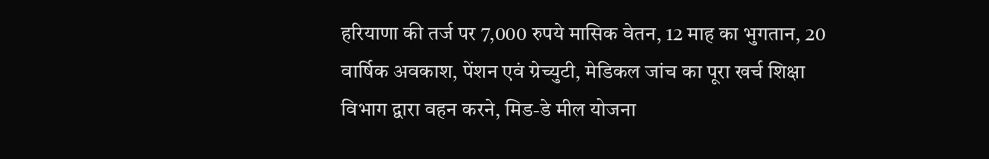हरियाणा की तर्ज पर 7,000 रुपये मासिक वेतन, 12 माह का भुगतान, 20 वार्षिक अवकाश, पेंशन एवं ग्रेच्युटी, मेडिकल जांच का पूरा खर्च शिक्षा विभाग द्वारा वहन करने, मिड-डे मील योजना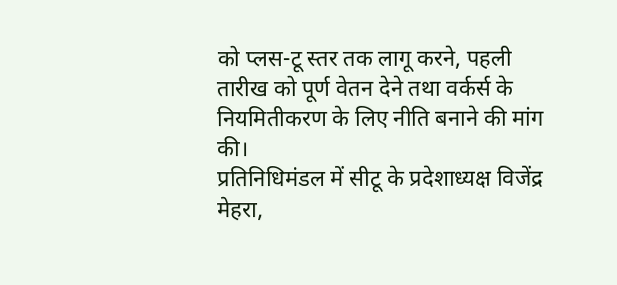को प्लस-टू स्तर तक लागू करने, पहली तारीख को पूर्ण वेतन देने तथा वर्कर्स के नियमितीकरण के लिए नीति बनाने की मांग की।
प्रतिनिधिमंडल में सीटू के प्रदेशाध्यक्ष विजेंद्र मेहरा,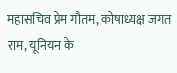महासचिव प्रेम गौतम, कोषाध्यक्ष जगत राम, यूनियन के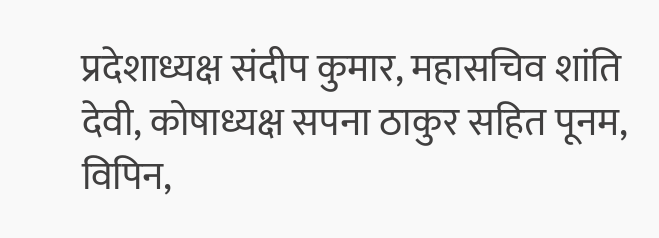प्रदेशाध्यक्ष संदीप कुमार, महासचिव शांति देवी, कोषाध्यक्ष सपना ठाकुर सहित पूनम, विपिन,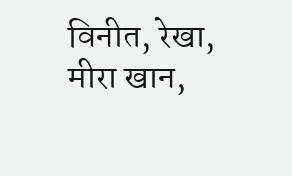विनीत, रेखा, मीरा खान,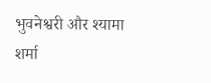भुवनेश्वरी और श्यामा शर्मा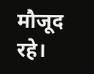मौजूद रहे।